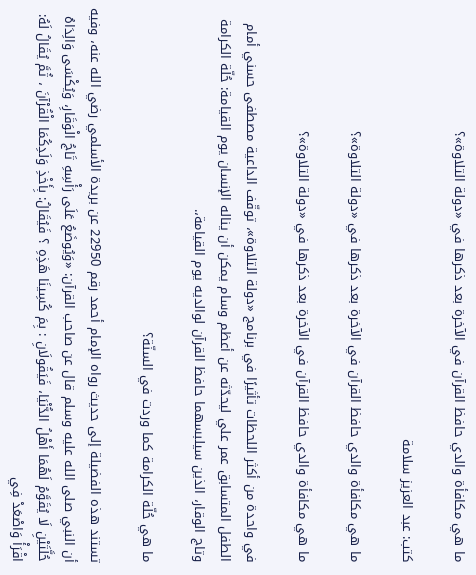ما هي مكافأة والدي حافظ القرآن في الآخرة بعد ذكرها في «دولة التلاوة»؟

كتب: عبد العزيز سلامة

ما هي مكافأة والدي حافظ القرآن في الآخرة بعد ذكرها في «دولة التلاوة»؟

ما هي مكافأة والدي حافظ القرآن في الآخرة بعد ذكرها في «دولة التلاوة»؟

في واحدة من أكثر اللحظات تأثيرًا في برنامج «دولة التلاوة»، توقّف الداعية مصطفى حسني أمام الطفل المتسابق عمر علي ليحدّثه عن أعظم وسام يمكن أن يناله الإنسان يوم القيامة: حُلّة الكرامة وتاج الوقار، الذين سيلبسهما حافظ القرآن لوالديه يوم القيامة،.

ما هي حُلّة الكرامة كما وردت في السنّة؟

تستند هذه الفضيلة إلى حديث رواه الإمام أحمد رقم 22950 عن بريدة الأسلمي رضي الله عنه، وفيه أن النبي صلى الله عليه وسلم قال عن صاحب القرآن: «وَيُوضَعُ عَلَى رَأْسِهِ تَاجُ الْوَقَارِ، وَيُكْسَى وَالِدَاهُ حُلَّتَيْنِ لَا يُقَوَّمُ لَهُمَا أَهْلُ الدُّنْيَا، فَيَقُولَانِ : بِمَ كُسِينَا هَذِهِ ؟ فَيُقَالُ: بِأَخْذِ وَلَدِكُمَا الْقُرْآنَ ، ثُمَّ يُقَالُ لَهُ: اقْرَأْ وَاصْعَدْ فِي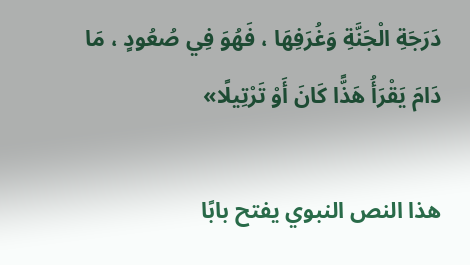دَرَجَةِ الْجَنَّةِ وَغُرَفِهَا ، فَهُوَ فِي صُعُودٍ ، مَا دَامَ يَقْرَأُ هَذًّا كَانَ أَوْ تَرْتِيلًا»

هذا النص النبوي يفتح بابًا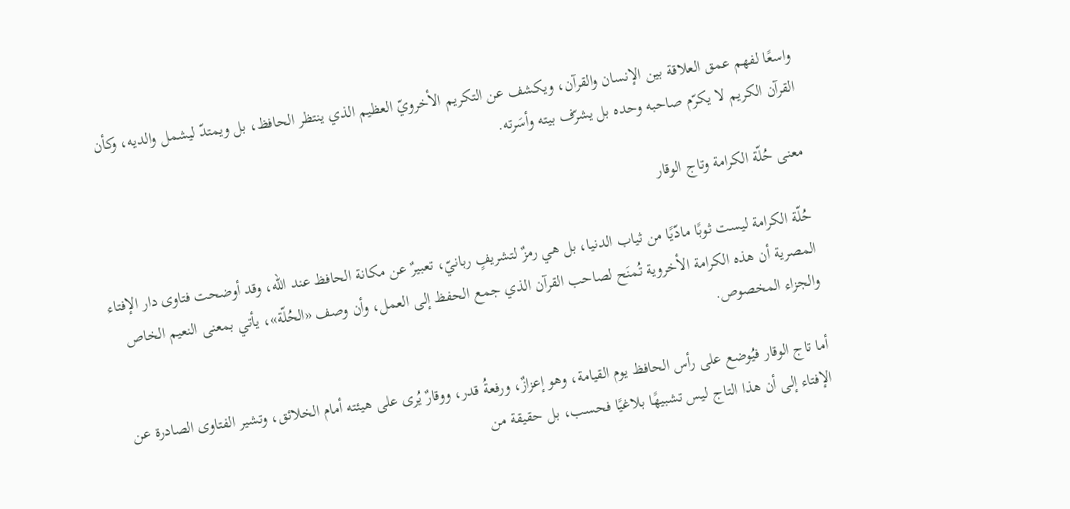واسعًا لفهم عمق العلاقة بين الإنسان والقرآن، ويكشف عن التكريم الأخرويّ العظيم الذي ينتظر الحافظ، بل ويمتدّ ليشمل والديه، وكأن القرآن الكريم لا يكرّم صاحبه وحده بل يشرّف بيته وأسَرته.

معنى حُلّة الكرامة وتاج الوقار

حُلّة الكرامة ليست ثوبًا مادّيًا من ثياب الدنيا، بل هي رمزٌ لتشريفٍ ربانيّ، تعبيرٌ عن مكانة الحافظ عند الله، وقد أوضحت فتاوى دار الإفتاء المصرية أن هذه الكرامة الأخروية تُمنَح لصاحب القرآن الذي جمع الحفظ إلى العمل، وأن وصف «الحُلّة»، يأتي بمعنى النعيم الخاص والجزاء المخصوص.

أما تاج الوقار فيُوضع على رأس الحافظ يوم القيامة، وهو إعزازٌ، ورفعةُ قدر، ووقارٌ يُرى على هيئته أمام الخلائق، وتشير الفتاوى الصادرة عن الإفتاء إلى أن هذا التاج ليس تشبيهًا بلاغيًا فحسب، بل حقيقة من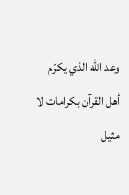وعد الله الذي يكرّم أهل القرآن بكرامات لا مثيل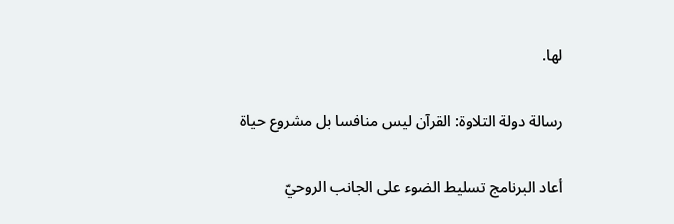لها.

رسالة دولة التلاوة: القرآن ليس منافسا بل مشروع حياة

أعاد البرنامج تسليط الضوء على الجانب الروحيّ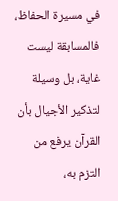في مسيرة الحفاظ، فالمسابقة ليست غاية، بل وسيلة لتذكير الأجيال بأن القرآن يرفع من التزم به،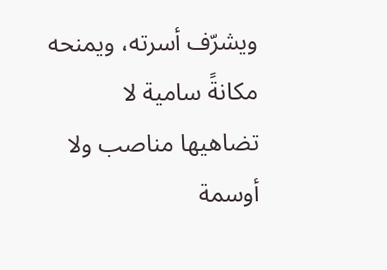ويشرّف أسرته، ويمنحه مكانةً سامية لا تضاهيها مناصب ولا أوسمة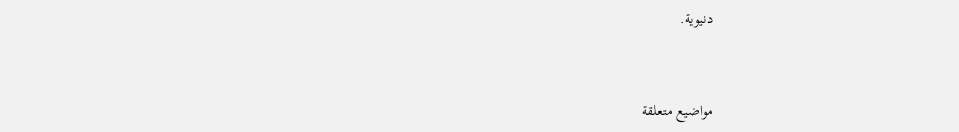دنيوية.


مواضيع متعلقة